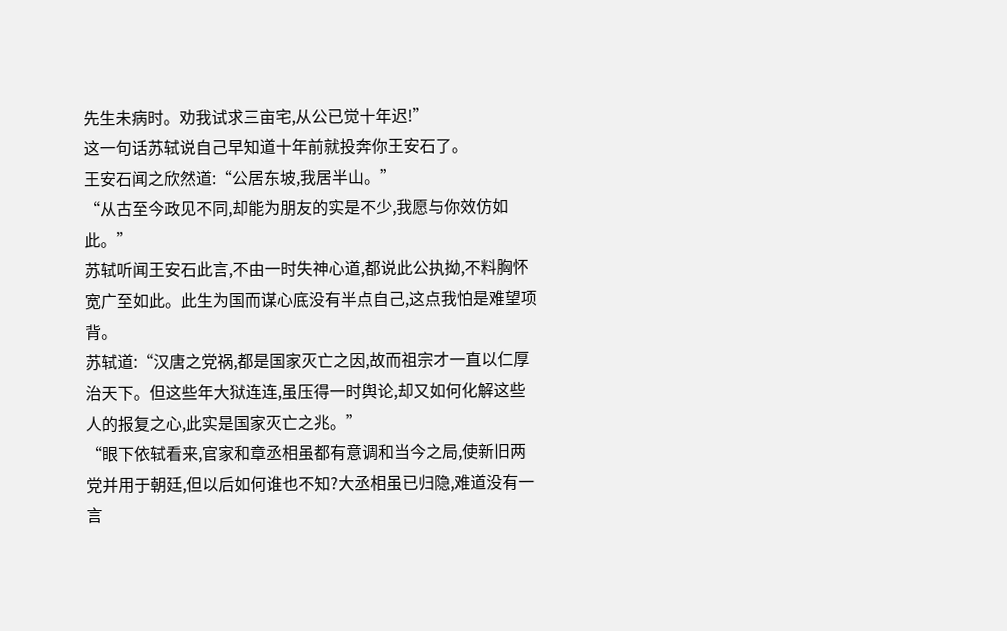先生未病时。劝我试求三亩宅,从公已觉十年迟!”
这一句话苏轼说自己早知道十年前就投奔你王安石了。
王安石闻之欣然道:“公居东坡,我居半山。”
“从古至今政见不同,却能为朋友的实是不少,我愿与你效仿如此。”
苏轼听闻王安石此言,不由一时失神心道,都说此公执拗,不料胸怀宽广至如此。此生为国而谋心底没有半点自己,这点我怕是难望项背。
苏轼道:“汉唐之党祸,都是国家灭亡之因,故而祖宗才一直以仁厚治天下。但这些年大狱连连,虽压得一时舆论,却又如何化解这些人的报复之心,此实是国家灭亡之兆。”
“眼下依轼看来,官家和章丞相虽都有意调和当今之局,使新旧两党并用于朝廷,但以后如何谁也不知?大丞相虽已归隐,难道没有一言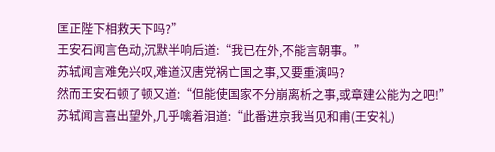匡正陛下相救天下吗?”
王安石闻言色动,沉默半响后道:“我已在外,不能言朝事。”
苏轼闻言难免兴叹,难道汉唐党祸亡国之事,又要重演吗?
然而王安石顿了顿又道:“但能使国家不分崩离析之事,或章建公能为之吧!”
苏轼闻言喜出望外,几乎噙着泪道:“此番进京我当见和甫(王安礼)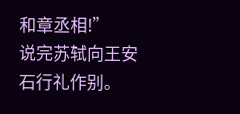和章丞相!”
说完苏轼向王安石行礼作别。